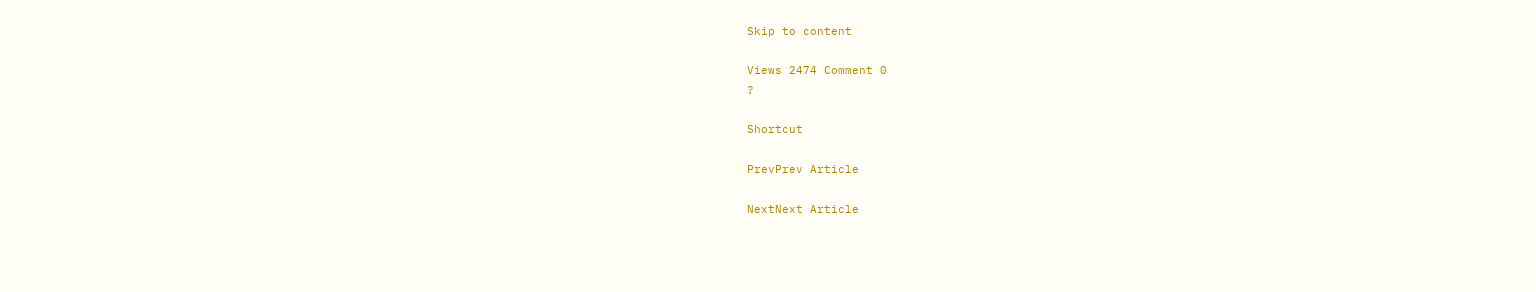Skip to content

Views 2474 Comment 0
?

Shortcut

PrevPrev Article

NextNext Article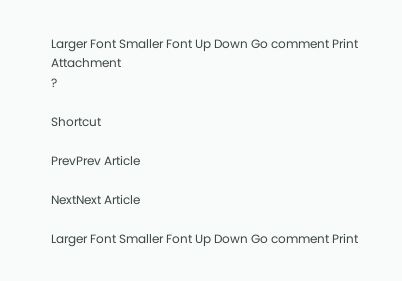Larger Font Smaller Font Up Down Go comment Print Attachment
?

Shortcut

PrevPrev Article

NextNext Article

Larger Font Smaller Font Up Down Go comment Print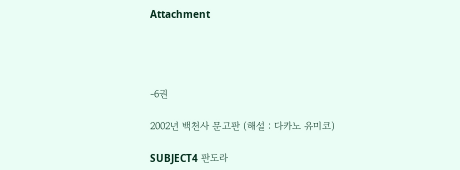Attachment




-6권

2002년 백천사 문고판 (해설 : 다카노 유미코)

SUBJECT4 판도라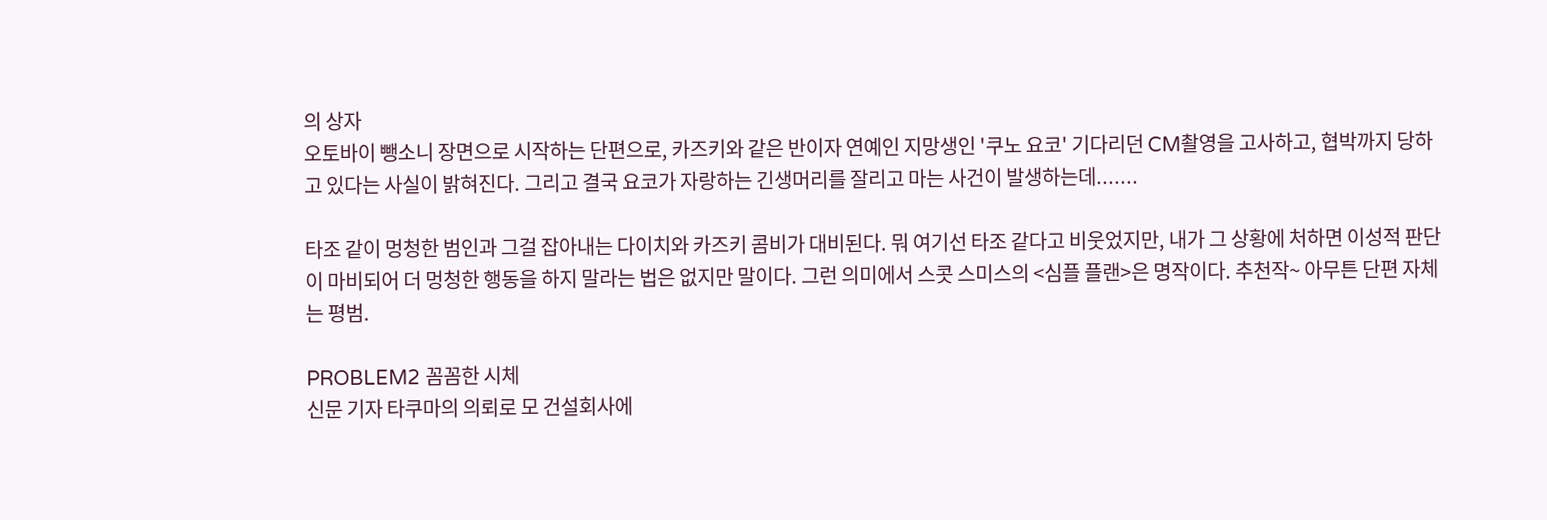의 상자
오토바이 뺑소니 장면으로 시작하는 단편으로, 카즈키와 같은 반이자 연예인 지망생인 '쿠노 요코' 기다리던 CM촬영을 고사하고, 협박까지 당하고 있다는 사실이 밝혀진다. 그리고 결국 요코가 자랑하는 긴생머리를 잘리고 마는 사건이 발생하는데.......

타조 같이 멍청한 범인과 그걸 잡아내는 다이치와 카즈키 콤비가 대비된다. 뭐 여기선 타조 같다고 비웃었지만, 내가 그 상황에 처하면 이성적 판단이 마비되어 더 멍청한 행동을 하지 말라는 법은 없지만 말이다. 그런 의미에서 스콧 스미스의 <심플 플랜>은 명작이다. 추천작~ 아무튼 단편 자체는 평범.

PROBLEM2 꼼꼼한 시체
신문 기자 타쿠마의 의뢰로 모 건설회사에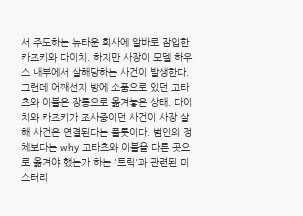서 주도하는 뉴타운 회사에 알바로 잠입한 카즈키와 다이치. 하지만 사장이 모델 하우스 내부에서 살해당하는 사건이 발생한다. 그런데 어째선지 방에 소품으로 있던 고타츠와 이불은 장롱으로 옮겨놓은 상태. 다이치와 카즈키가 조사중이던 사건이 사장 살해 사건은 연결된다는 플롯이다. 범인의 정체보다는 why 고타츠와 이불을 다른 곳으로 옮겨야 했는가 하는 '트릭'과 관련된 미스터리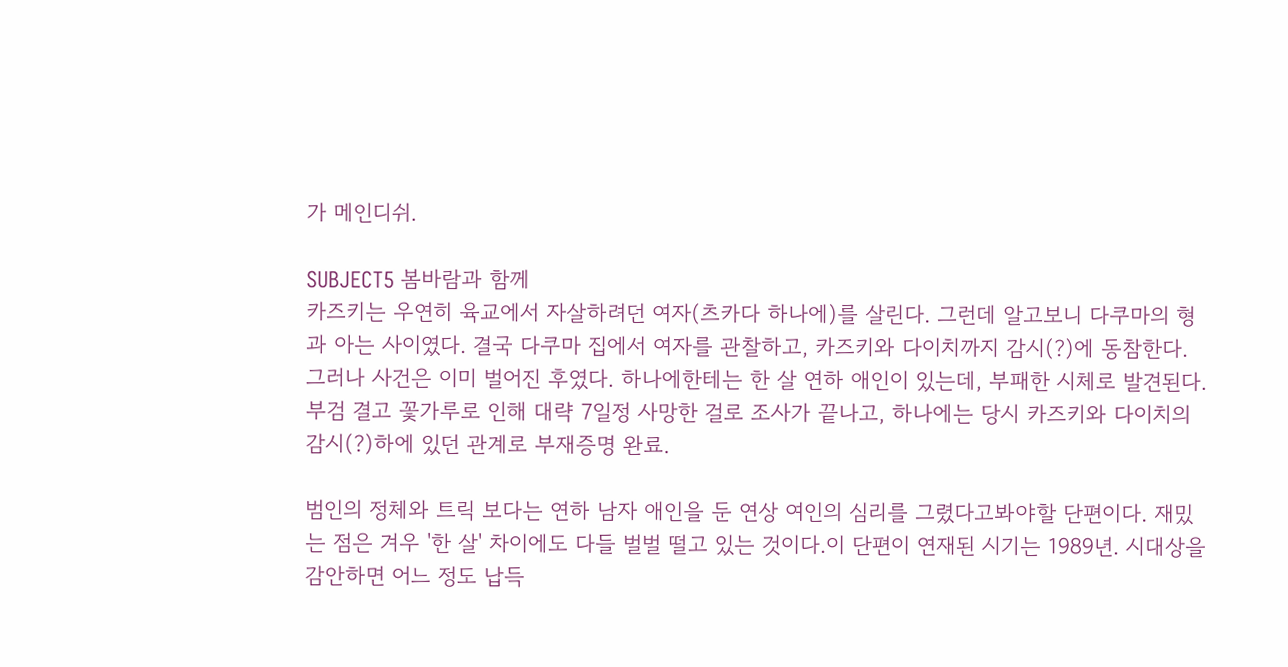가 메인디쉬.

SUBJECT5 봄바람과 함께
카즈키는 우연히 육교에서 자살하려던 여자(츠카다 하나에)를 살린다. 그런데 알고보니 다쿠마의 형과 아는 사이였다. 결국 다쿠마 집에서 여자를 관찰하고, 카즈키와 다이치까지 감시(?)에 동참한다. 그러나 사건은 이미 벌어진 후였다. 하나에한테는 한 살 연하 애인이 있는데, 부패한 시체로 발견된다. 부검 결고 꽃가루로 인해 대략 7일정 사망한 걸로 조사가 끝나고, 하나에는 당시 카즈키와 다이치의 감시(?)하에 있던 관계로 부재증명 완료.

범인의 정체와 트릭 보다는 연하 남자 애인을 둔 연상 여인의 심리를 그렸다고봐야할 단편이다. 재밌는 점은 겨우 '한 살' 차이에도 다들 벌벌 떨고 있는 것이다.이 단편이 연재된 시기는 1989년. 시대상을 감안하면 어느 정도 납득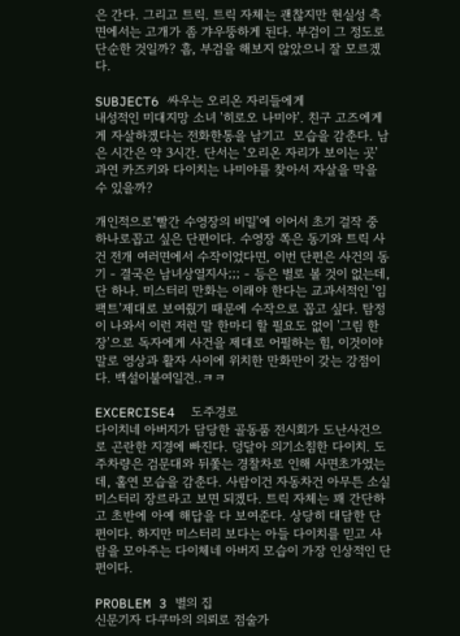은 간다. 그리고 트릭. 트릭 자체는 괜찮지만 현실성 측면에서는 고개가 좀 갸우뚱하게 된다. 부검이 그 정도로 단순한 것일까? 흠, 부검을 해보지 않았으니 잘 모르겠다.

SUBJECT6 싸우는 오리온 자리들에게
내성적인 미대지망 소녀 '히로오 나미야'. 친구 고즈에게게 자살하겠다는 전화한통을 남기고  모습을 감춘다. 남은 시간은 약 3시간. 단서는 '오리온 자리가 보이는 곳' 과연 카즈키와 다이치는 나미야를 찾아서 자살을 막을 수 있을까?

개인적으로'빨간 수영장의 비밀'에 이어서 초기 걸작 중 하나로꼽고 싶은 단편이다. 수영장 쪽은 동기와 트릭 사건 전개 여러면에서 수작이었다면, 이번 단편은 사건의 동기 - 결국은 남녀상열지사;;; - 등은 별로 볼 것이 없는데, 단 하나. 미스터리 만화는 이래야 한다는 교과서적인 '임팩트'제대로 보여줬기 때문에 수작으로 꼽고 싶다. 탐정이 나와서 이런 저런 말 한마디 할 필요도 없이 '그림 한 장'으로 독자에게 사건을 제대로 어필하는 힘, 이것이야말로 영상과 활자 사이에 위치한 만화만이 갖는 강점이다. 백설이불여일견..ㅋㅋ

EXCERCISE4  도주경로
다이치네 아버지가 담당한 골동품 전시회가 도난사건으로 곤란한 지경에 빠진다. 덩달아 의기소침한 다이치. 도주차량은 검문대와 뒤쫓는 경찰차로 인해 사면초가였는데, 홀연 모습을 감춘다. 사람이건 자동차건 아무튼 소실 미스터리 장르라고 보면 되겠다. 트릭 자체는 꽤 간단하고 초반에 아예 해답을 다 보여준다. 상당히 대담한 단편이다. 하지만 미스터리 보다는 아들 다이치를 믿고 사람을 모아주는 다이체네 아버지 모습이 가장 인상적인 단편이다.

PROBLEM 3 별의 집
신문기자 다쿠마의 의뢰로 점술가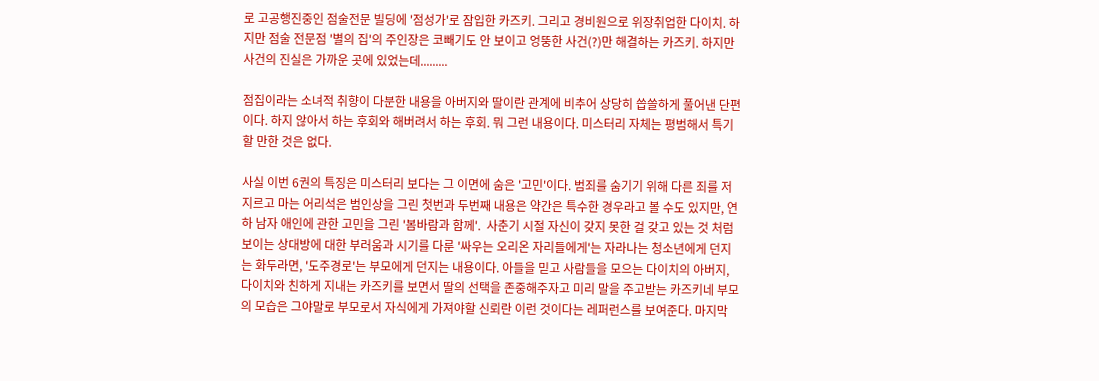로 고공행진중인 점술전문 빌딩에 '점성가'로 잠입한 카즈키. 그리고 경비원으로 위장취업한 다이치. 하지만 점술 전문점 '별의 집'의 주인장은 코빼기도 안 보이고 엉뚱한 사건(?)만 해결하는 카즈키. 하지만 사건의 진실은 가까운 곳에 있었는데.........

점집이라는 소녀적 취향이 다분한 내용을 아버지와 딸이란 관계에 비추어 상당히 씁쓸하게 풀어낸 단편이다. 하지 않아서 하는 후회와 해버려서 하는 후회. 뭐 그런 내용이다. 미스터리 자체는 평범해서 특기할 만한 것은 없다.

사실 이번 6권의 특징은 미스터리 보다는 그 이면에 숨은 '고민'이다. 범죄를 숨기기 위해 다른 죄를 저지르고 마는 어리석은 범인상을 그린 첫번과 두번째 내용은 약간은 특수한 경우라고 볼 수도 있지만, 연하 남자 애인에 관한 고민을 그린 '봄바람과 함께'.  사춘기 시절 자신이 갖지 못한 걸 갖고 있는 것 처럼 보이는 상대방에 대한 부러움과 시기를 다룬 '싸우는 오리온 자리들에게'는 자라나는 청소년에게 던지는 화두라면, '도주경로'는 부모에게 던지는 내용이다. 아들을 믿고 사람들을 모으는 다이치의 아버지, 다이치와 친하게 지내는 카즈키를 보면서 딸의 선택을 존중해주자고 미리 말을 주고받는 카즈키네 부모의 모습은 그야말로 부모로서 자식에게 가져야할 신뢰란 이런 것이다는 레퍼런스를 보여준다. 마지막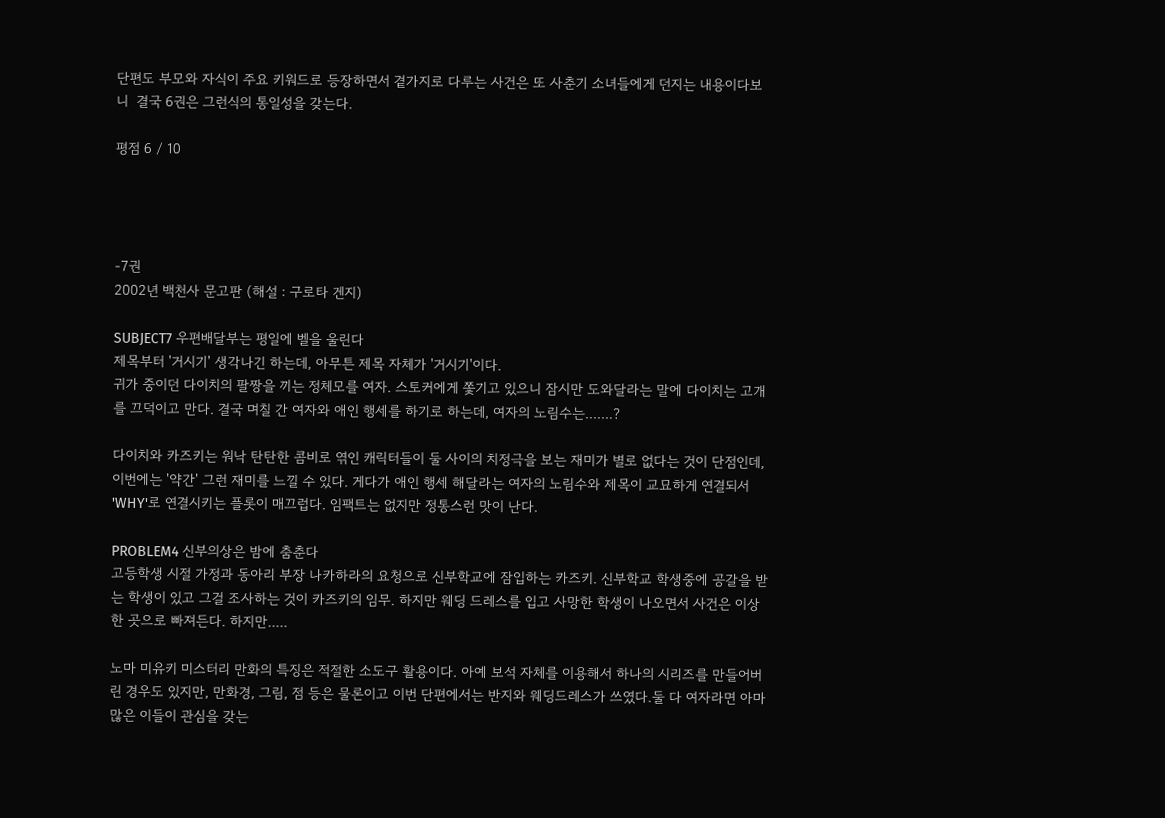단편도 부모와 자식이 주요 키워드로 등장하면서 곁가지로 다루는 사건은 또 사춘기 소녀들에게 던지는 내용이다보니  결국 6권은 그런식의 통일성을 갖는다.

평점 6 / 10




-7권
2002년 백천사 문고판 (해설 : 구로타 겐지)

SUBJECT7 우편배달부는 평일에 벨을 울린다
제목부터 '거시기' 생각나긴 하는데, 아무튼 제목 자체가 '거시기'이다.
귀가 중이던 다이치의 팔짱을 끼는 정체모를 여자. 스토커에게 쫓기고 있으니 잠시만 도와달라는 말에 다이치는 고개를 끄덕이고 만다. 결국 며칠 간 여자와 애인 행세를 하기로 하는데, 여자의 노림수는.......?

다이치와 카즈키는 워낙 탄탄한 콤비로 엮인 캐릭터들이 둘 사이의 치정극을 보는 재미가 별로 없다는 것이 단점인데, 이번에는 '약간' 그런 재미를 느낄 수 있다. 게다가 애인 행세 해달라는 여자의 노림수와 제목이 교묘하게 연결되서 'WHY'로 연결시키는 플롯이 매끄럽다. 임팩트는 없지만 정통스런 맛이 난다.

PROBLEM4 신부의상은 밤에 춤춘다
고등학생 시절 가정과 동아리 부장 나카하라의 요청으로 신부학교에 잠입하는 카즈키. 신부학교 학생중에 공갈을 받는 학생이 있고 그걸 조사하는 것이 카즈키의 임무. 하지만 웨딩 드레스를 입고 사망한 학생이 나오면서 사건은 이상한 곳으로 빠져든다. 하지만.....

노마 미유키 미스터리 만화의 특징은 적절한 소도구 활용이다. 아예 보석 자체를 이용해서 하나의 시리즈를 만들어버린 경우도 있지만, 만화경, 그림, 점 등은 물론이고 이번 단편에서는 반지와 웨딩드레스가 쓰였다.둘 다 여자라면 아마 많은 이들이 관심을 갖는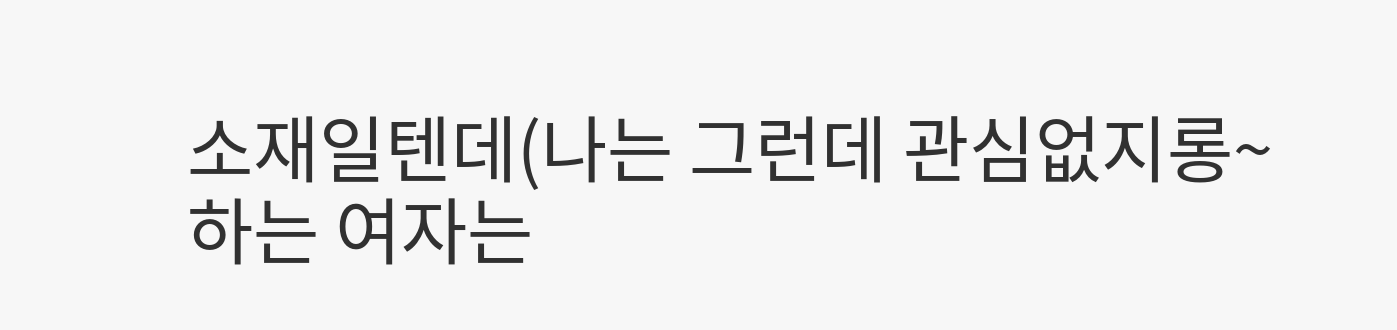소재일텐데(나는 그런데 관심없지롱~ 하는 여자는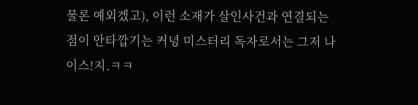물론 예외겠고), 이런 소재가 살인사건과 연결되는 점이 안타깝기는 커녕 미스터리 독자로서는 그저 나이스!지.ㅋㅋ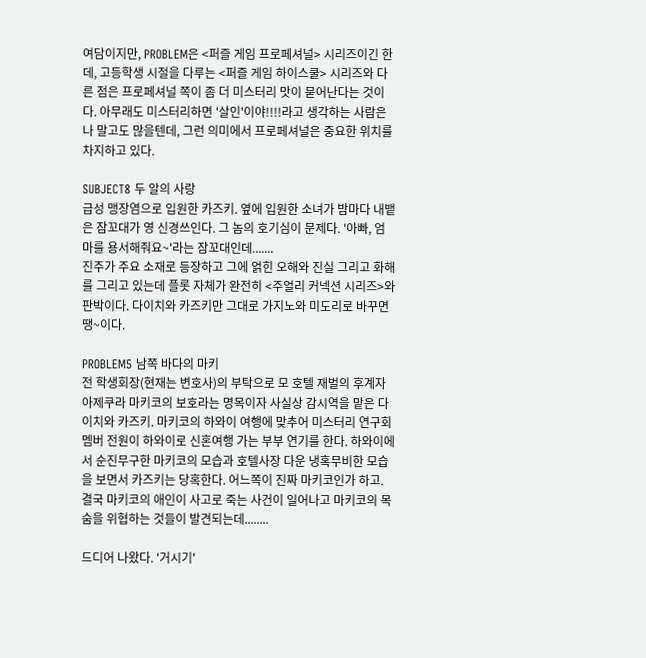여담이지만, PROBLEM은 <퍼즐 게임 프로페셔널> 시리즈이긴 한데, 고등학생 시절을 다루는 <퍼즐 게임 하이스쿨> 시리즈와 다른 점은 프로페셔널 쪽이 좀 더 미스터리 맛이 묻어난다는 것이다. 아무래도 미스터리하면 '살인'이야!!!!라고 생각하는 사람은 나 말고도 많을텐데, 그런 의미에서 프로페셔널은 중요한 위치를 차지하고 있다.

SUBJECT8 두 알의 사랑
급성 맹장염으로 입원한 카즈키. 옆에 입원한 소녀가 밤마다 내뱉은 잠꼬대가 영 신경쓰인다. 그 놈의 호기심이 문제다. '아빠, 엄마를 용서해줘요~'라는 잠꼬대인데.......
진주가 주요 소재로 등장하고 그에 얽힌 오해와 진실 그리고 화해를 그리고 있는데 플롯 자체가 완전히 <주얼리 커넥션 시리즈>와 판박이다. 다이치와 카즈키만 그대로 가지노와 미도리로 바꾸면 땡~이다.

PROBLEM5 남쪽 바다의 마키
전 학생회장(현재는 변호사)의 부탁으로 모 호텔 재벌의 후계자 아제쿠라 마키코의 보호라는 명목이자 사실상 감시역을 맡은 다이치와 카즈키. 마키코의 하와이 여행에 맞추어 미스터리 연구회 멤버 전원이 하와이로 신혼여행 가는 부부 연기를 한다. 하와이에서 순진무구한 마키코의 모습과 호텔사장 다운 냉혹무비한 모습을 보면서 카즈키는 당혹한다. 어느쪽이 진짜 마키코인가 하고. 결국 마키코의 애인이 사고로 죽는 사건이 일어나고 마키코의 목숨을 위협하는 것들이 발견되는데........

드디어 나왔다. '거시기'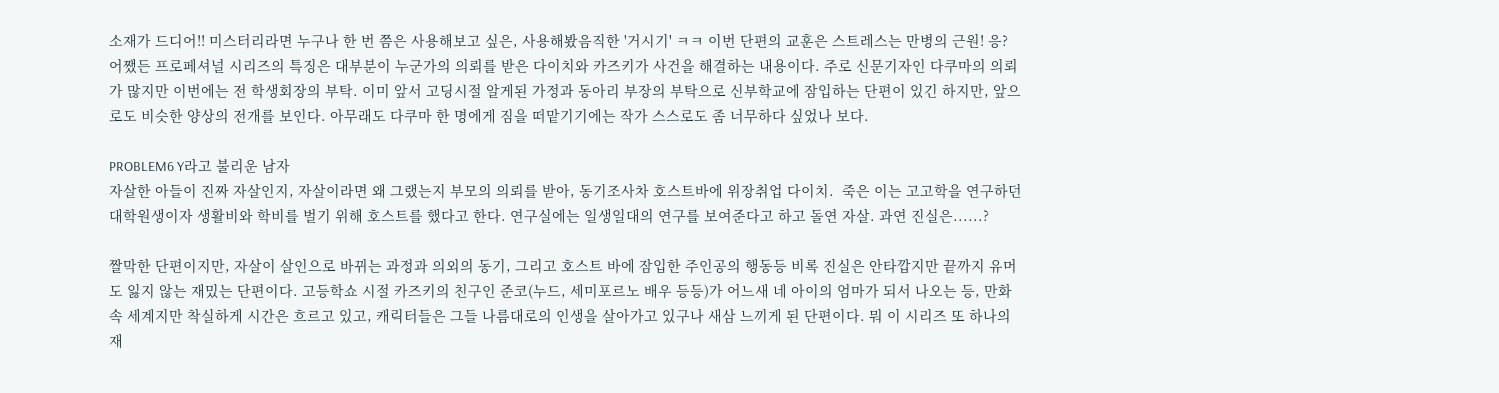소재가 드디어!! 미스터리라면 누구나 한 번 쯤은 사용해보고 싶은, 사용해봤음직한 '거시기' ㅋㅋ 이번 단편의 교훈은 스트레스는 만병의 근원! 응? 어쨌든 프로페셔널 시리즈의 특징은 대부분이 누군가의 의뢰를 받은 다이치와 카즈키가 사건을 해결하는 내용이다. 주로 신문기자인 다쿠마의 의뢰가 많지만 이번에는 전 학생회장의 부탁. 이미 앞서 고딩시절 알게된 가정과 동아리 부장의 부탁으로 신부학교에 잠입하는 단편이 있긴 하지만, 앞으로도 비슷한 양상의 전개를 보인다. 아무래도 다쿠마 한 명에게 짐을 떠맡기기에는 작가 스스로도 좀 너무하다 싶었나 보다.

PROBLEM6 Y라고 불리운 남자
자살한 아들이 진짜 자살인지, 자살이라면 왜 그랬는지 부모의 의뢰를 받아, 동기조사차 호스트바에 위장취업 다이치.  죽은 이는 고고학을 연구하던 대학원생이자 생활비와 학비를 벌기 위해 호스트를 했다고 한다. 연구실에는 일생일대의 연구를 보여준다고 하고 돌연 자살. 과연 진실은......?

짤막한 단편이지만, 자살이 살인으로 바뀌는 과정과 의외의 동기, 그리고 호스트 바에 잠입한 주인공의 행동등 비록 진실은 안타깝지만 끝까지 유머도 잃지 않는 재밌는 단편이다. 고등학쇼 시절 카즈키의 친구인 준코(누드, 세미포르노 배우 등등)가 어느새 네 아이의 엄마가 되서 나오는 등, 만화속 세계지만 착실하게 시간은 흐르고 있고, 캐릭터들은 그들 나름대로의 인생을 살아가고 있구나 새삼 느끼게 된 단편이다. 뭐 이 시리즈 또 하나의 재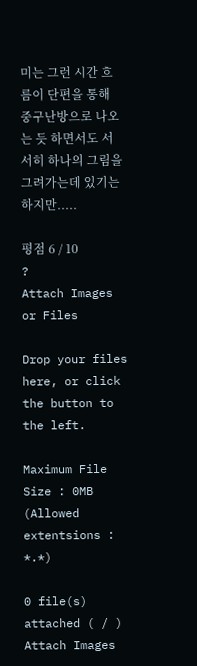미는 그런 시간 흐름이 단편을 통해 중구난방으로 나오는 듯 하면서도 서서히 하나의 그림을 그려가는데 있기는 하지만.....

평점 6 / 10
?
Attach Images or Files

Drop your files here, or click the button to the left.

Maximum File Size : 0MB (Allowed extentsions : *.*)

0 file(s) attached ( / )
Attach Images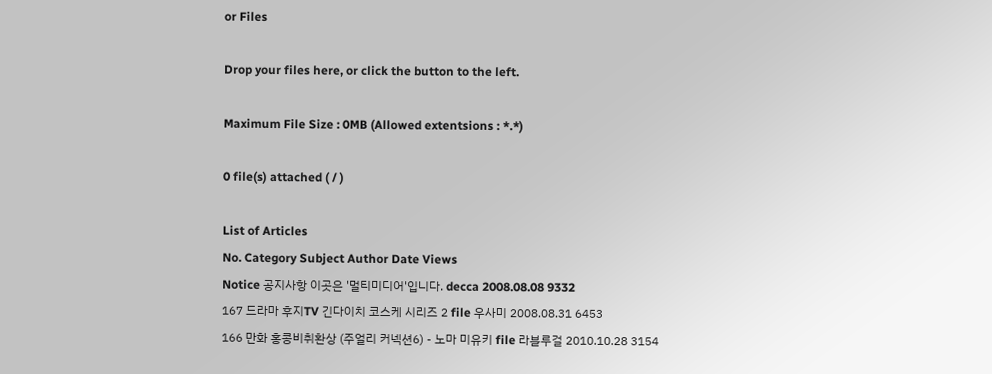or Files

Drop your files here, or click the button to the left.

Maximum File Size : 0MB (Allowed extentsions : *.*)

0 file(s) attached ( / )

List of Articles
No. Category Subject Author Date Views
Notice 공지사항 이곳은 '멀티미디어'입니다. decca 2008.08.08 9332
167 드라마 후지TV 긴다이치 코스케 시리즈 2 file 우사미 2008.08.31 6453
166 만화 홍콩비취환상 (주얼리 커넥션6) - 노마 미유키 file 라블루걸 2010.10.28 3154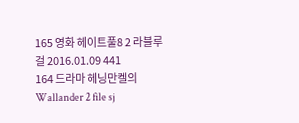165 영화 헤이트풀8 2 라블루걸 2016.01.09 441
164 드라마 헤닝만켈의 Wallander 2 file sj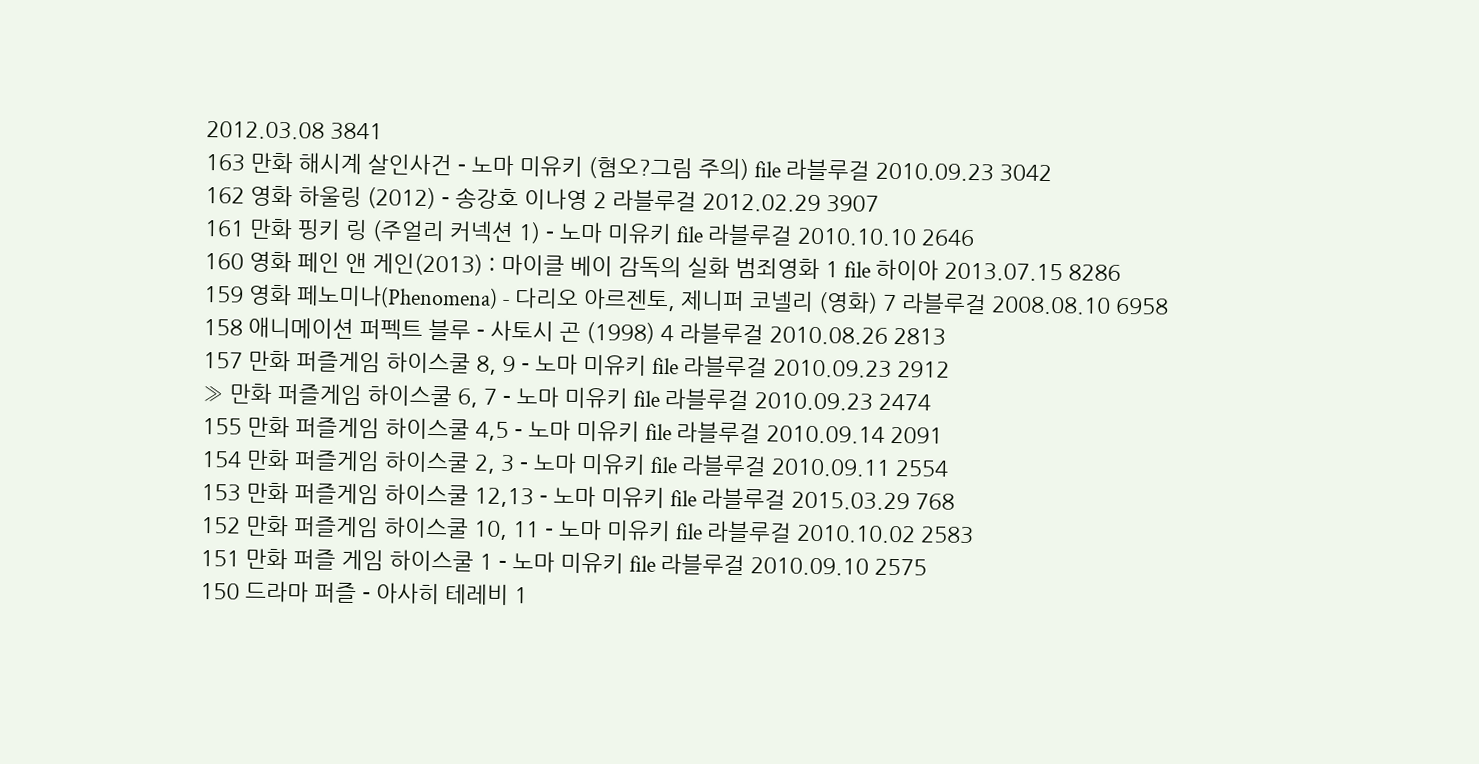2012.03.08 3841
163 만화 해시계 살인사건 - 노마 미유키 (혐오?그림 주의) file 라블루걸 2010.09.23 3042
162 영화 하울링 (2012) - 송강호 이나영 2 라블루걸 2012.02.29 3907
161 만화 핑키 링 (주얼리 커넥션 1) - 노마 미유키 file 라블루걸 2010.10.10 2646
160 영화 페인 앤 게인(2013) : 마이클 베이 감독의 실화 범죄영화 1 file 하이아 2013.07.15 8286
159 영화 페노미나(Phenomena) - 다리오 아르젠토, 제니퍼 코넬리 (영화) 7 라블루걸 2008.08.10 6958
158 애니메이션 퍼펙트 블루 - 사토시 곤 (1998) 4 라블루걸 2010.08.26 2813
157 만화 퍼즐게임 하이스쿨 8, 9 - 노마 미유키 file 라블루걸 2010.09.23 2912
» 만화 퍼즐게임 하이스쿨 6, 7 - 노마 미유키 file 라블루걸 2010.09.23 2474
155 만화 퍼즐게임 하이스쿨 4,5 - 노마 미유키 file 라블루걸 2010.09.14 2091
154 만화 퍼즐게임 하이스쿨 2, 3 - 노마 미유키 file 라블루걸 2010.09.11 2554
153 만화 퍼즐게임 하이스쿨 12,13 - 노마 미유키 file 라블루걸 2015.03.29 768
152 만화 퍼즐게임 하이스쿨 10, 11 - 노마 미유키 file 라블루걸 2010.10.02 2583
151 만화 퍼즐 게임 하이스쿨 1 - 노마 미유키 file 라블루걸 2010.09.10 2575
150 드라마 퍼즐 - 아사히 테레비 1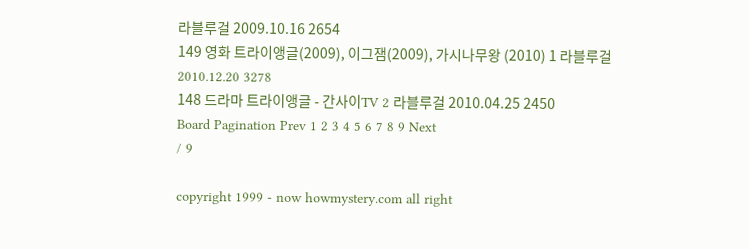라블루걸 2009.10.16 2654
149 영화 트라이앵글(2009), 이그잼(2009), 가시나무왕 (2010) 1 라블루걸 2010.12.20 3278
148 드라마 트라이앵글 - 간사이TV 2 라블루걸 2010.04.25 2450
Board Pagination Prev 1 2 3 4 5 6 7 8 9 Next
/ 9

copyright 1999 - now howmystery.com all right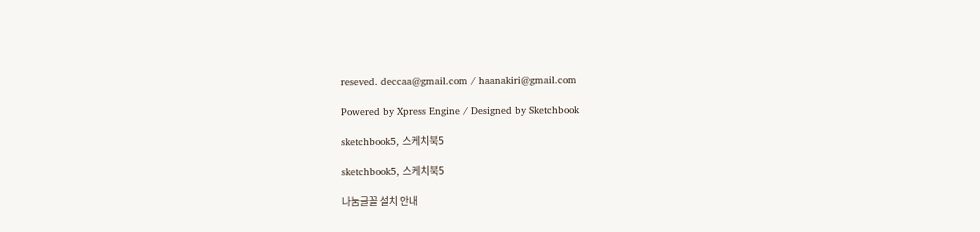reseved. deccaa@gmail.com / haanakiri@gmail.com

Powered by Xpress Engine / Designed by Sketchbook

sketchbook5, 스케치북5

sketchbook5, 스케치북5

나눔글꼴 설치 안내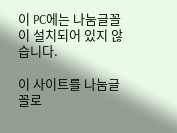이 PC에는 나눔글꼴이 설치되어 있지 않습니다.

이 사이트를 나눔글꼴로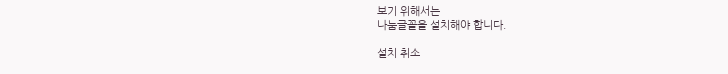보기 위해서는
나눔글꼴을 설치해야 합니다.

설치 취소